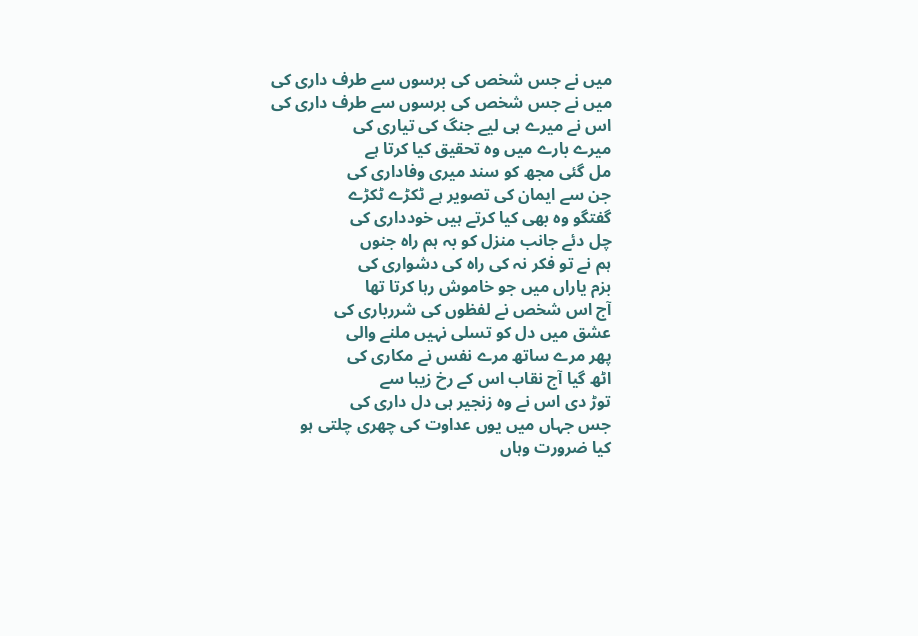میں نے جس شخص کی برسوں سے طرف داری کی
میں نے جس شخص کی برسوں سے طرف داری کی
اس نے میرے ہی لیے جنگ کی تیاری کی
میرے بارے میں وہ تحقیق کیا کرتا ہے
مل گئی مجھ کو سند میری وفاداری کی
جن سے ایمان کی تصویر ہے ٹکڑے ٹکڑے
گفتگو وہ بھی کیا کرتے ہیں خودداری کی
چل دئے جانب منزل کو بہ ہم راہ جنوں
ہم نے تو فکر نہ کی راہ کی دشواری کی
بزم یاراں میں جو خاموش رہا کرتا تھا
آج اس شخص نے لفظوں کی شررباری کی
عشق میں دل کو تسلی نہیں ملنے والی
پھر مرے ساتھ مرے نفس نے مکاری کی
اٹھ گیا آج نقاب اس کے رخ زیبا سے
توڑ دی اس نے وہ زنجیر ہی دل داری کی
جس جہاں میں یوں عداوت کی چھری چلتی ہو
کیا ضرورت وہاں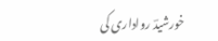خورشیدؔ رواداری کی